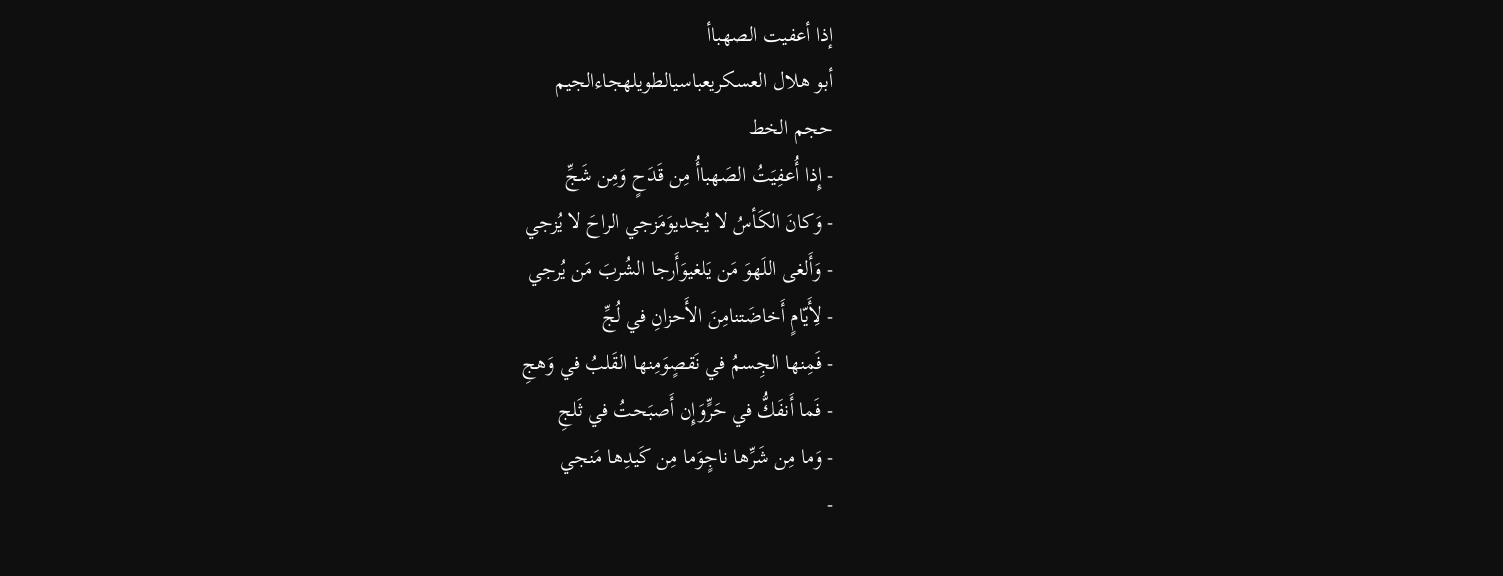إذا أعفيت الصهباأ
أبو هلال العسكريعباسيالطويلهجاءالجيم
حجم الخط
- إِذا أُعفِيَتُ الصَهباأُ مِن قَدَحٍ وَمِن شَجِّ
- وَكانَ الكَأسُ لا يُجديوَمَزجي الراحَ لا يُزجي
- وَأَلغى اللَهوَ مَن يَلغيوَأَرجا الشُربَ مَن يُرجي
- لِأَيّامٍ أَخاضَتنامِنَ الأَحزانِ في لُجِّ
- فَمِنها الجِسمُ في نَقصٍوَمِنها القَلبُ في وَهجِ
- فَما أَنفَكُّ في حَرٍّوَإِن أَصبَحتُ في ثَلجِ
- وَما مِن شَرِّها ناجٍوَما مِن كَيدِها مَنجي
-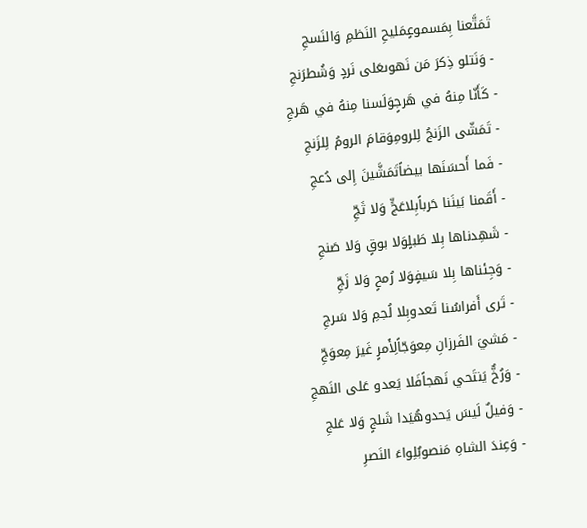تَمَتَّعنا بِمَسموعٍمَليحِ النَظمِ وَالنَسجِ
- وَنَتلو ذِكرَ مَن نَهوىعَلى نَردٍ وَشُطرَنجِ
- كَأَنّا مِنهُ في هَرجٍوَلَسنا مِنهُ في هَرجِ
- تَمَشّى الزَنجُ لِلرومِوَقامَ الرومُ لِلزَنجِ
- فَما أَحسَنَها بيضاًتَمَشَّينَ إِلى دُعجِ
- أَقَمنا بَينَنا حَرباًبِلاعَجٍّ وَلا ثَجِّ
- شَهِدناها بِلا طَبلٍوَلا بوقٍ وَلا صَنجِ
- وَجِئناها بِلا سَيفٍوَلا رُمحٍ وَلا زَجِّ
- تَرى أَفراسُنا تَعدوبِلا لُجمِ وَلا سَرجِ
- مَشيَ الفَرزانِ مِعوَجّاًلِأَمرٍ غَيرَ مِعوَجِّ
- وَرُخٌّ يَنتَحي نَهجاًفَلا يَعدو عَلى النَهجِ
- وَفيلٌ لَيسَ يَحدوهُيَدا شَلجٍ وَلا عَلجِ
- وَعِندَ الشاهِ مَنصوبٌلِواءَ النَصرِ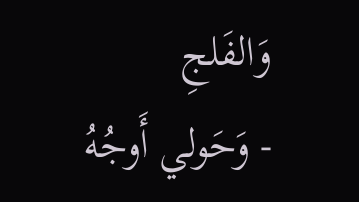وَالفَلجِ
- وَحَولي أَوجُهُ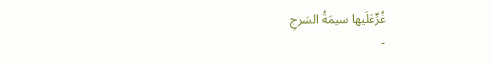غُرٍّعَلَيها سيمَةُ السَرجِ
-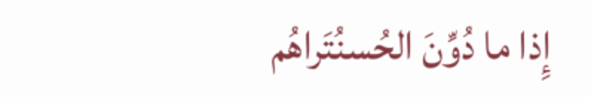إِذا ما دُوِّنَ الحُسنُتَراهُم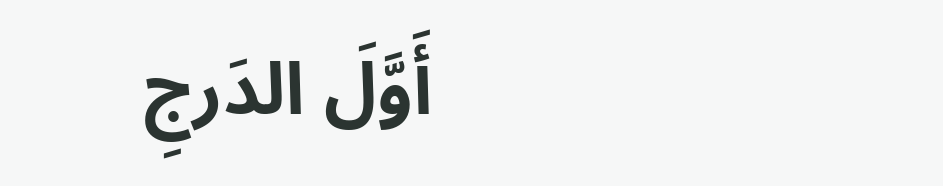أَوَّلَ الدَرجِ